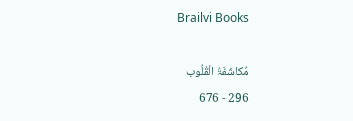Brailvi Books

مُکاشَفَۃُ الْقُلُوب
296 - 676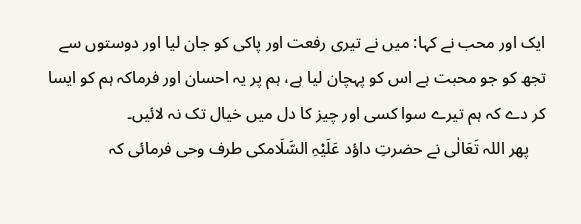ایک اور محب نے کہا: میں نے تیری رفعت اور پاکی کو جان لیا اور دوستوں سے تجھ کو جو محبت ہے اس کو پہچان لیا ہے، ہم پر یہ احسان اور فرماکہ ہم کو ایسا کر دے کہ ہم تیرے سوا کسی اور چیز کا دل میں خیال تک نہ لائیں۔
    پھر اللہ تَعَالٰی نے حضرتِ داؤد عَلَیْہِ السَّلَامکی طرف وحی فرمائی کہ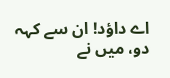اے داؤد! ان سے کہہ دو، میں نے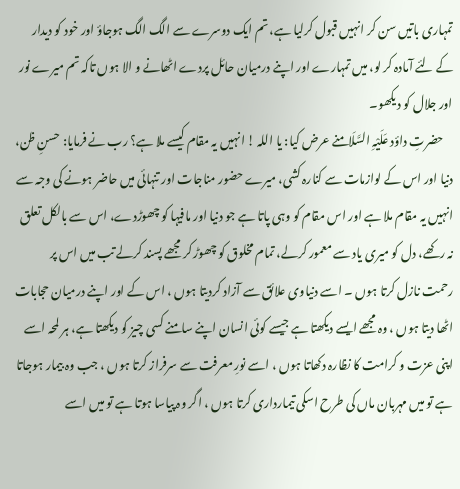تمہاری باتیں سن کر انہیں قبول کرلیا ہے، تم ایک دوسرے سے الگ الگ ہوجاؤ اور خود کو دیدار کے لئے آمادہ کر لو، میں تمہارے اور اپنے درمیان حائل پردے اٹھانے و الا ہوں تاکہ تم میرے نور اور جلال کو دیکھو۔
    حضرتِ داؤد عَلَیْہِ السَّلَامنے عرض کیا: یا اللہ ! انہیں یہ مقام کیسے ملا ہے؟ رب نے فرمایا: حسنِ ظن، دنیا اور اس کے لوازمات سے کنارہ کشی، میرے حضور مناجات اور تنہائی میں حاضر ہونے کی وجہ سے انہیں یہ مقام ملا ہے اور اس مقام کو وہی پاتا ہے جو دنیا اور مافیہا کو چھوڑدے، اس سے بالکل تعلق نہ رکھے، دل کو میری یاد سے معمور کرلے، تمام مخلوق کو چھوڑ کر مجھے پسند کرلے تب میں اس پر رحمت نازل کرتا ہوں ۔ اسے دنیاوی علائق سے آزاد کردیتا ہوں ، اس کے اور اپنے درمیان حجابات اٹھا دیتا ہوں ، وہ مجھے ایسے دیکھتا ہے جیسے کوئی انسان اپنے سامنے کسی چیز کو دیکھتا ہے، ہر لمحہ اسے اپنی عزت و کرامت کا نظارہ دکھاتا ہوں ، اسے نورِ معرفت سے سرفراز کرتا ہوں ، جب وہ بیمار ہوجاتا ہے تو میں مہربان ماں کی طرح اسکی تیمارداری کرتا ہوں ، اگر وہ پیاسا ہوتا ہے تو میں اسے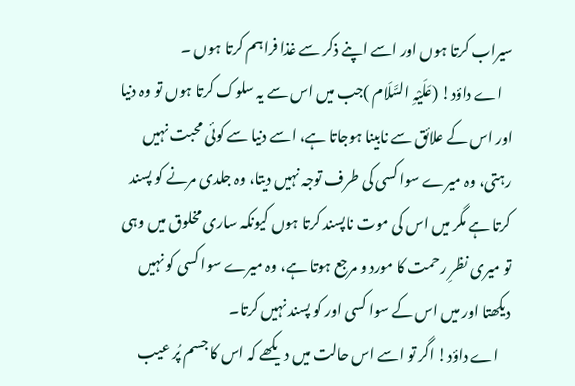سیراب کرتا ہوں اور اسے اپنے ذکر سے غذا فراہم کرتا ہوں ۔
    اے داؤد! (عَلَیْہِ السَّلَام )جب میں اس سے یہ سلوک کرتا ہوں تو وہ دنیا اور اس کے علائق سے نابینا ہوجاتا ہے، اسے دنیا سے کوئی محبت نہیں رہتی، وہ میرے سوا کسی کی طرف توجہ نہیں دیتا، وہ جلدی مرنے کو پسند کرتا ہے مگر میں اس کی موت ناپسند کرتا ہوں کیونکہ ساری مخلوق میں وہی تو میری نظرِ رحمت کا مورد و مرجع ہوتا ہے، وہ میرے سوا کسی کو نہیں دیکھتا اور میں اس کے سوا کسی اور کو پسند نہیں کرتا۔
    اے داؤد! اگر تو اسے اس حالت میں دیکھے کہ اس کا جسم پُر عیب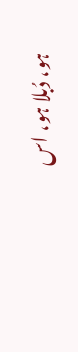ہو، دُبلا ہو، اس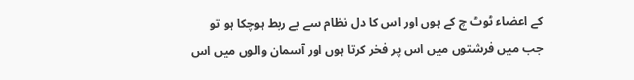کے اعضاء ٹوٹ چ کے ہوں اور اس کا دل نظام سے بے ربط ہوچکا ہو تو جب میں فرشتوں میں اس پر فخر کرتا ہوں اور آسمان والوں میں اس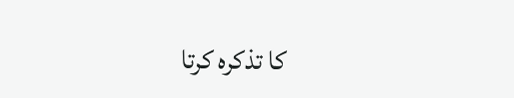کا تذکرہ کرتا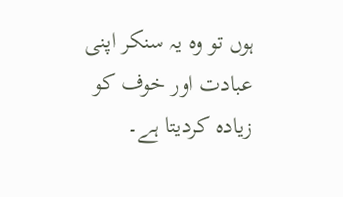ہوں تو وہ یہ سنکر اپنی عبادت اور خوف کو زیادہ کردیتا ہے۔